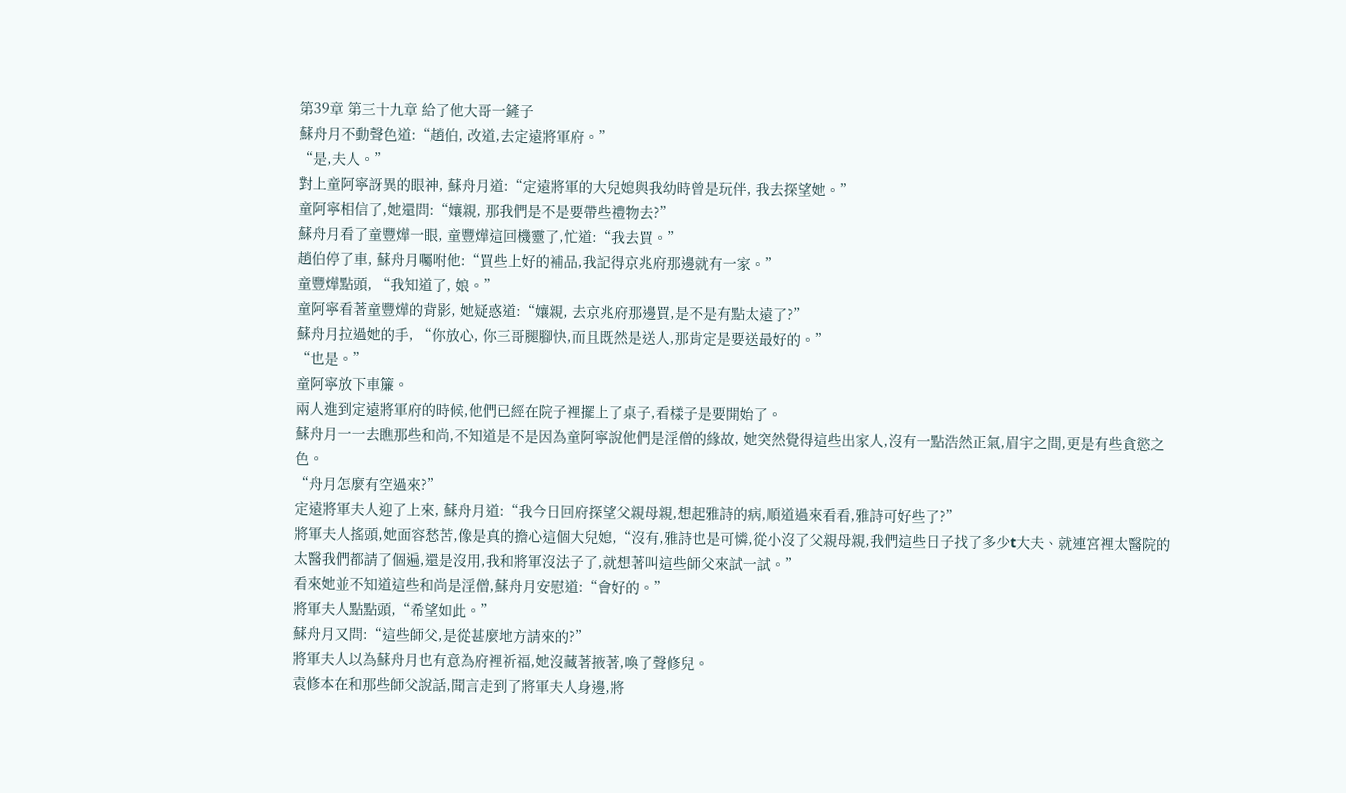第39章 第三十九章 給了他大哥一鏟子
蘇舟月不動聲色道:“趙伯, 改道,去定遠將軍府。”
“是,夫人。”
對上童阿寧訝異的眼神, 蘇舟月道:“定遠將軍的大兒媳與我幼時曾是玩伴, 我去探望她。”
童阿寧相信了,她還問:“孃親, 那我們是不是要帶些禮物去?”
蘇舟月看了童豐燁一眼, 童豐燁這回機靈了,忙道:“我去買。”
趙伯停了車, 蘇舟月囑咐他:“買些上好的補品,我記得京兆府那邊就有一家。”
童豐燁點頭, “我知道了, 娘。”
童阿寧看著童豐燁的背影, 她疑惑道:“孃親, 去京兆府那邊買,是不是有點太遠了?”
蘇舟月拉過她的手, “你放心, 你三哥腿腳快,而且既然是送人,那肯定是要送最好的。”
“也是。”
童阿寧放下車簾。
兩人進到定遠將軍府的時候,他們已經在院子裡擺上了桌子,看樣子是要開始了。
蘇舟月一一去瞧那些和尚,不知道是不是因為童阿寧說他們是淫僧的緣故, 她突然覺得這些出家人,沒有一點浩然正氣,眉宇之間,更是有些貪慾之色。
“舟月怎麼有空過來?”
定遠將軍夫人迎了上來, 蘇舟月道:“我今日回府探望父親母親,想起雅詩的病,順道過來看看,雅詩可好些了?”
將軍夫人搖頭,她面容愁苦,像是真的擔心這個大兒媳,“沒有,雅詩也是可憐,從小沒了父親母親,我們這些日子找了多少t大夫、就連宮裡太醫院的太醫我們都請了個遍,還是沒用,我和將軍沒法子了,就想著叫這些師父來試一試。”
看來她並不知道這些和尚是淫僧,蘇舟月安慰道:“會好的。”
將軍夫人點點頭,“希望如此。”
蘇舟月又問:“這些師父,是從甚麼地方請來的?”
將軍夫人以為蘇舟月也有意為府裡祈福,她沒藏著掖著,喚了聲修兒。
袁修本在和那些師父說話,聞言走到了將軍夫人身邊,將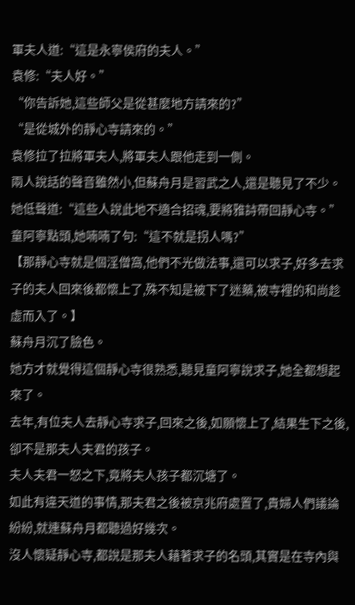軍夫人道:“這是永寧侯府的夫人。”
袁修:“夫人好。”
“你告訴她,這些師父是從甚麼地方請來的?”
“是從城外的靜心寺請來的。”
袁修拉了拉將軍夫人,將軍夫人跟他走到一側。
兩人說話的聲音雖然小,但蘇舟月是習武之人,還是聽見了不少。
她低聲道:“這些人說此地不適合招魂,要將雅詩帶回靜心寺。”
童阿寧點頭,她喃喃了句:“這不就是拐人嗎?”
【那靜心寺就是個淫僧窩,他們不光做法事,還可以求子,好多去求子的夫人回來後都懷上了,殊不知是被下了迷藥,被寺裡的和尚趁虛而入了。】
蘇舟月沉了臉色。
她方才就覺得這個靜心寺很熟悉,聽見童阿寧說求子,她全都想起來了。
去年,有位夫人去靜心寺求子,回來之後,如願懷上了,結果生下之後,卻不是那夫人夫君的孩子。
夫人夫君一怒之下,竟將夫人孩子都沉塘了。
如此有違天道的事情,那夫君之後被京兆府處置了,貴婦人們議論紛紛,就連蘇舟月都聽過好幾次。
沒人懷疑靜心寺,都說是那夫人藉著求子的名頭,其實是在寺內與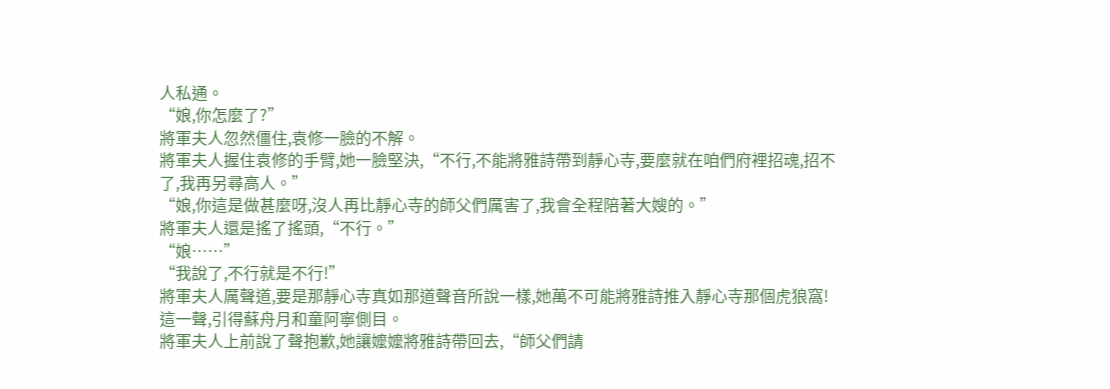人私通。
“娘,你怎麼了?”
將軍夫人忽然僵住,袁修一臉的不解。
將軍夫人握住袁修的手臂,她一臉堅決,“不行,不能將雅詩帶到靜心寺,要麼就在咱們府裡招魂,招不了,我再另尋高人。”
“娘,你這是做甚麼呀,沒人再比靜心寺的師父們厲害了,我會全程陪著大嫂的。”
將軍夫人還是搖了搖頭,“不行。”
“娘……”
“我說了,不行就是不行!”
將軍夫人厲聲道,要是那靜心寺真如那道聲音所說一樣,她萬不可能將雅詩推入靜心寺那個虎狼窩!
這一聲,引得蘇舟月和童阿寧側目。
將軍夫人上前說了聲抱歉,她讓嬤嬤將雅詩帶回去,“師父們請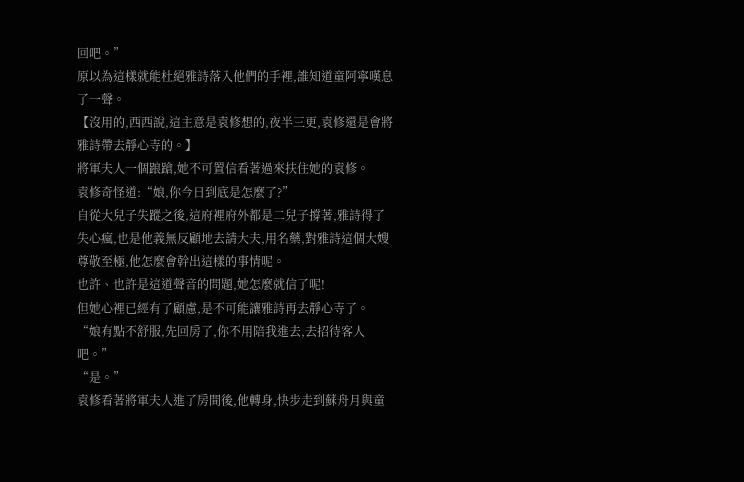回吧。”
原以為這樣就能杜絕雅詩落入他們的手裡,誰知道童阿寧嘆息了一聲。
【沒用的,西西說,這主意是袁修想的,夜半三更,袁修還是會將雅詩帶去靜心寺的。】
將軍夫人一個踉蹌,她不可置信看著過來扶住她的袁修。
袁修奇怪道:“娘,你今日到底是怎麼了?”
自從大兒子失蹤之後,這府裡府外都是二兒子撐著,雅詩得了失心瘋,也是他義無反顧地去請大夫,用名藥,對雅詩這個大嫂尊敬至極,他怎麼會幹出這樣的事情呢。
也許、也許是這道聲音的問題,她怎麼就信了呢!
但她心裡已經有了顧慮,是不可能讓雅詩再去靜心寺了。
“娘有點不舒服,先回房了,你不用陪我進去,去招待客人吧。”
“是。”
袁修看著將軍夫人進了房間後,他轉身,快步走到蘇舟月與童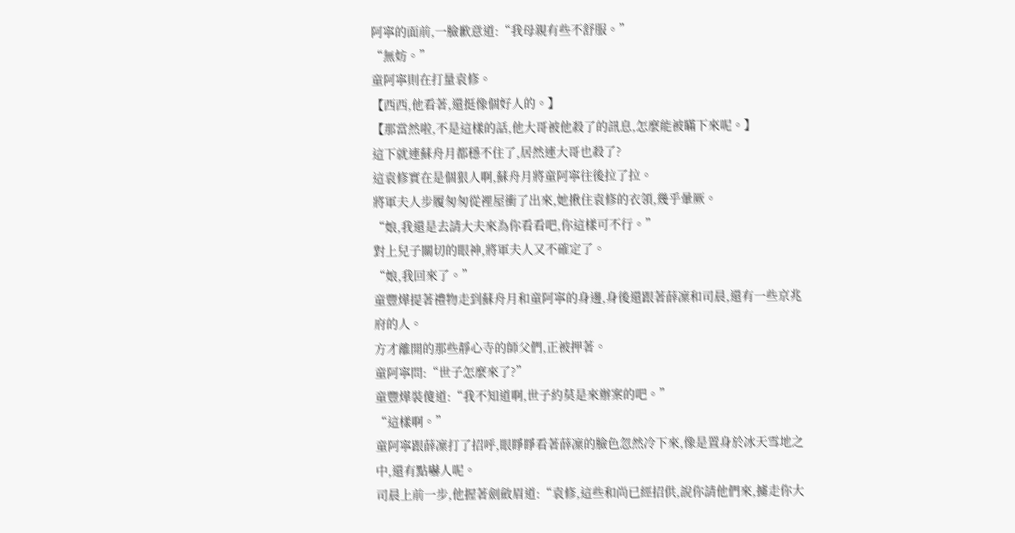阿寧的面前,一臉歉意道:“我母親有些不舒服。”
“無妨。”
童阿寧則在打量袁修。
【西西,他看著,還挺像個好人的。】
【那當然啦,不是這樣的話,他大哥被他殺了的訊息,怎麼能被瞞下來呢。】
這下就連蘇舟月都穩不住了,居然連大哥也殺了?
這袁修實在是個狠人啊,蘇舟月將童阿寧往後拉了拉。
將軍夫人步履匆匆從裡屋衝了出來,她揪住袁修的衣領,幾乎暈厥。
“娘,我還是去請大夫來為你看看吧,你這樣可不行。”
對上兒子關切的眼神,將軍夫人又不確定了。
“娘,我回來了。”
童豐燁提著禮物走到蘇舟月和童阿寧的身邊,身後還跟著薛凜和司晨,還有一些京兆府的人。
方才離開的那些靜心寺的師父們,正被押著。
童阿寧問:“世子怎麼來了?”
童豐燁裝傻道:“我不知道啊,世子約莫是來辦案的吧。”
“這樣啊。”
童阿寧跟薛凜打了招呼,眼睜睜看著薛凜的臉色忽然冷下來,像是置身於冰天雪地之中,還有點嚇人呢。
司晨上前一步,他握著劍斂眉道:“袁修,這些和尚已經招供,說你請他們來,擄走你大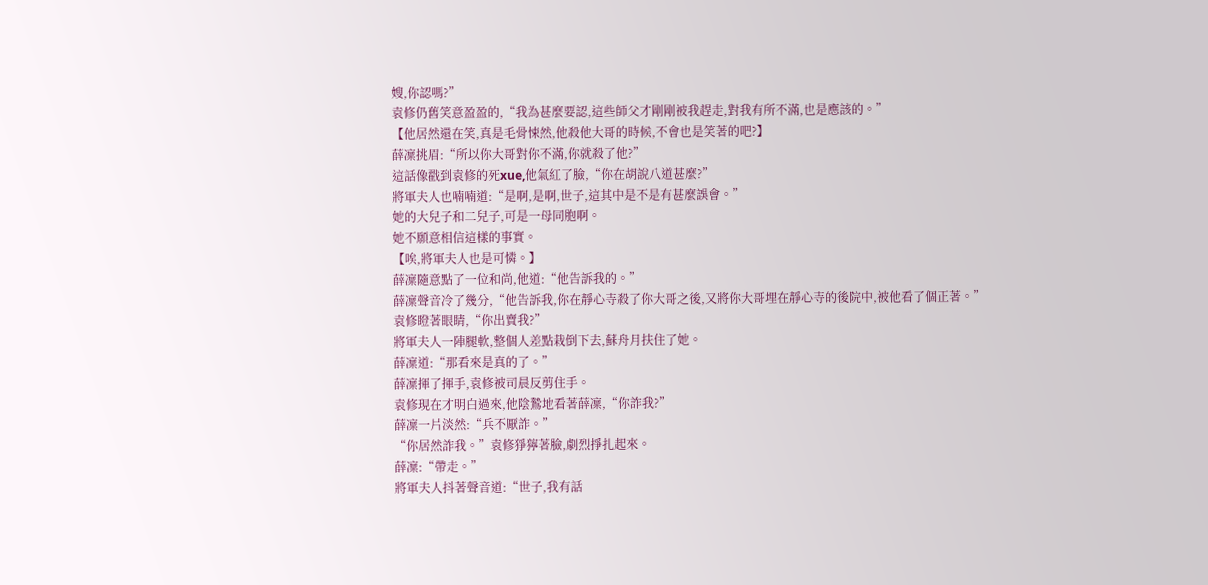嫂,你認嗎?”
袁修仍舊笑意盈盈的,“我為甚麼要認,這些師父才剛剛被我趕走,對我有所不滿,也是應該的。”
【他居然還在笑,真是毛骨悚然,他殺他大哥的時候,不會也是笑著的吧?】
薛凜挑眉:“所以你大哥對你不滿,你就殺了他?”
這話像戳到袁修的死xue,他氣紅了臉,“你在胡說八道甚麼?”
將軍夫人也喃喃道:“是啊,是啊,世子,這其中是不是有甚麼誤會。”
她的大兒子和二兒子,可是一母同胞啊。
她不願意相信這樣的事實。
【唉,將軍夫人也是可憐。】
薛凜隨意點了一位和尚,他道:“他告訴我的。”
薛凜聲音冷了幾分,“他告訴我,你在靜心寺殺了你大哥之後,又將你大哥埋在靜心寺的後院中,被他看了個正著。”
袁修瞪著眼睛,“你出賣我?”
將軍夫人一陣腿軟,整個人差點栽倒下去,蘇舟月扶住了她。
薛凜道:“那看來是真的了。”
薛凜揮了揮手,袁修被司晨反剪住手。
袁修現在才明白過來,他陰鷙地看著薛凜,“你詐我?”
薛凜一片淡然:“兵不厭詐。”
“你居然詐我。”袁修猙獰著臉,劇烈掙扎起來。
薛凜:“帶走。”
將軍夫人抖著聲音道:“世子,我有話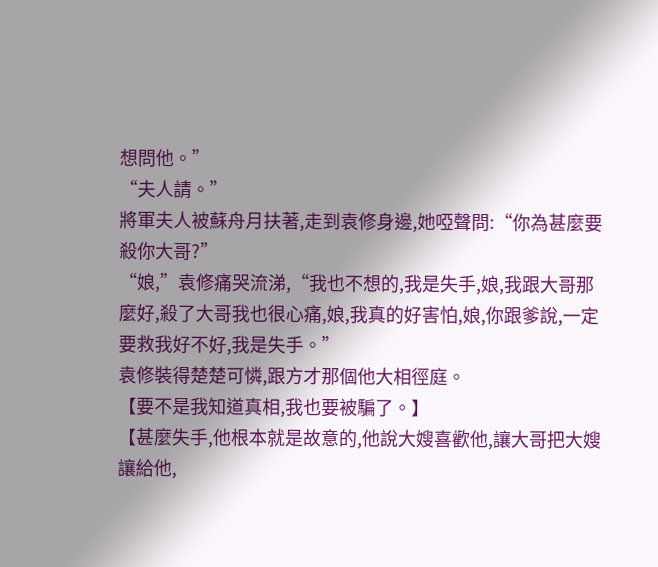想問他。”
“夫人請。”
將軍夫人被蘇舟月扶著,走到袁修身邊,她啞聲問:“你為甚麼要殺你大哥?”
“娘,”袁修痛哭流涕,“我也不想的,我是失手,娘,我跟大哥那麼好,殺了大哥我也很心痛,娘,我真的好害怕,娘,你跟爹說,一定要救我好不好,我是失手。”
袁修裝得楚楚可憐,跟方才那個他大相徑庭。
【要不是我知道真相,我也要被騙了。】
【甚麼失手,他根本就是故意的,他說大嫂喜歡他,讓大哥把大嫂讓給他,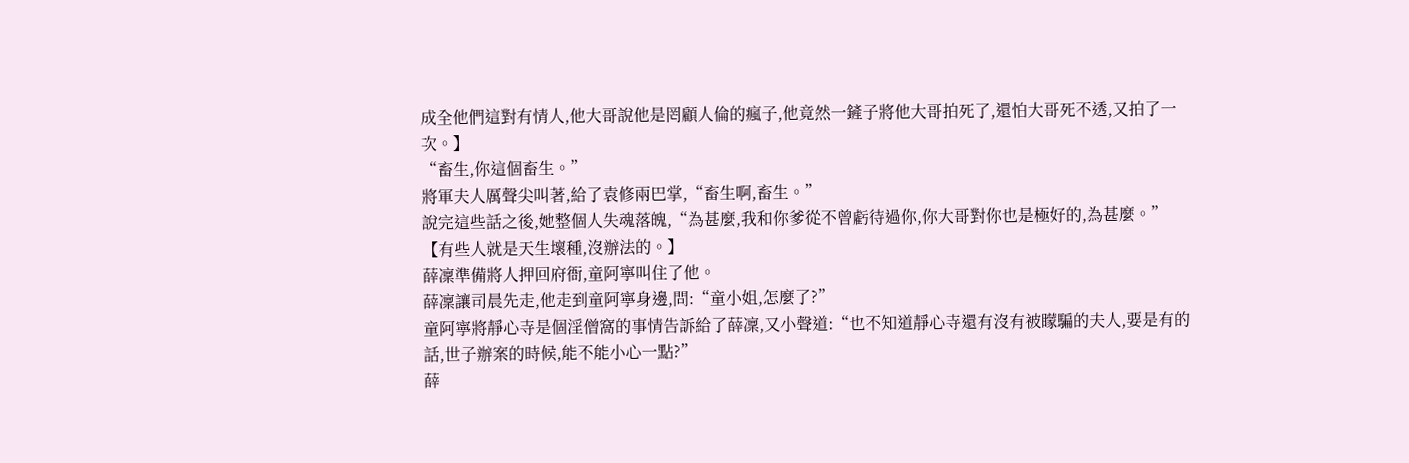成全他們這對有情人,他大哥說他是罔顧人倫的瘋子,他竟然一鏟子將他大哥拍死了,還怕大哥死不透,又拍了一次。】
“畜生,你這個畜生。”
將軍夫人厲聲尖叫著,給了袁修兩巴掌,“畜生啊,畜生。”
說完這些話之後,她整個人失魂落魄,“為甚麼,我和你爹從不曾虧待過你,你大哥對你也是極好的,為甚麼。”
【有些人就是天生壞種,沒辦法的。】
薛凜準備將人押回府衙,童阿寧叫住了他。
薛凜讓司晨先走,他走到童阿寧身邊,問:“童小姐,怎麼了?”
童阿寧將靜心寺是個淫僧窩的事情告訴給了薛凜,又小聲道:“也不知道靜心寺還有沒有被矇騙的夫人,要是有的話,世子辦案的時候,能不能小心一點?”
薛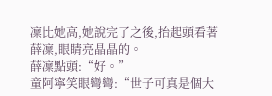凜比她高,她說完了之後,抬起頭看著薛凜,眼睛亮晶晶的。
薛凜點頭:“好。”
童阿寧笑眼彎彎:“世子可真是個大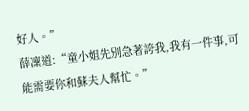好人。”
薛凜道:“童小姐先別急著誇我,我有一件事,可能需要你和蘇夫人幫忙。”